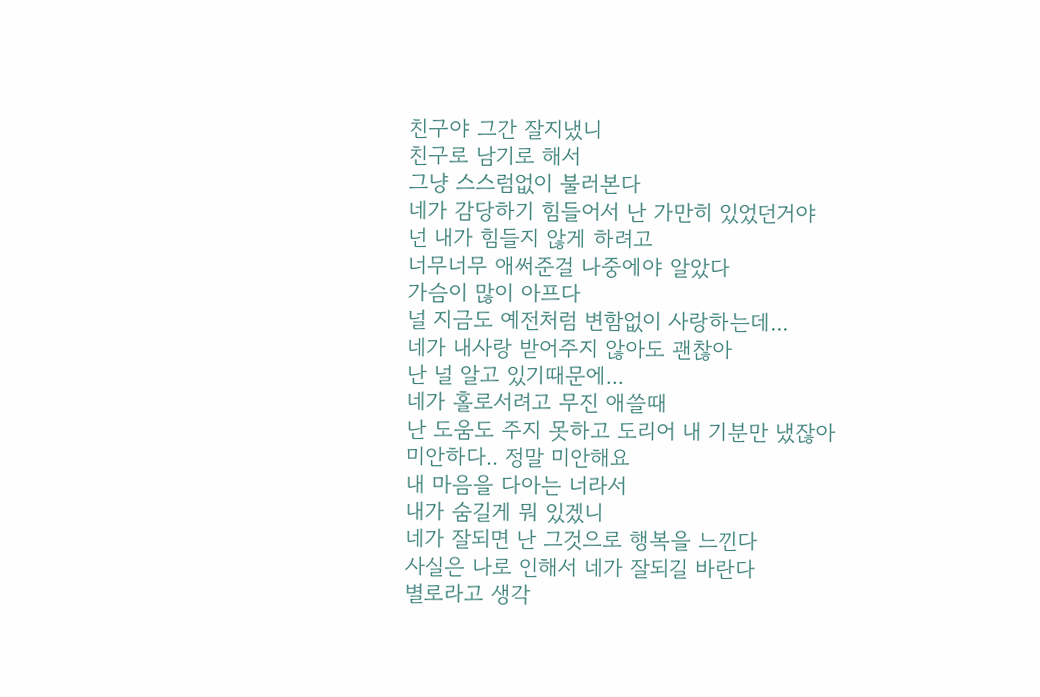친구야 그간 잘지냈니
친구로 남기로 해서
그냥 스스럼없이 불러본다
네가 감당하기 힘들어서 난 가만히 있었던거야
넌 내가 힘들지 않게 하려고
너무너무 애써준걸 나중에야 알았다
가슴이 많이 아프다
널 지금도 예전처럼 변함없이 사랑하는데...
네가 내사랑 받어주지 않아도 괜찮아
난 널 알고 있기때문에...
네가 홀로서려고 무진 애쓸때
난 도움도 주지 못하고 도리어 내 기분만 냈잖아
미안하다.. 정말 미안해요
내 마음을 다아는 너라서
내가 숨길게 뭐 있겠니
네가 잘되면 난 그것으로 행복을 느낀다
사실은 나로 인해서 네가 잘되길 바란다
별로라고 생각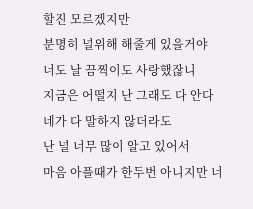할진 모르겠지만
분명히 널위해 해줄게 있을거야
너도 날 끔찍이도 사랑했잖니
지금은 어떨지 난 그래도 다 안다
네가 다 말하지 않더라도
난 널 너무 많이 알고 있어서
마음 아플때가 한두번 아니지만 너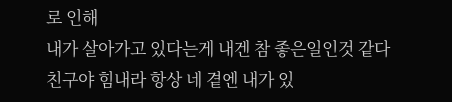로 인해
내가 살아가고 있다는게 내겐 참 좋은일인것 같다
친구야 힘내라 항상 네 곁엔 내가 있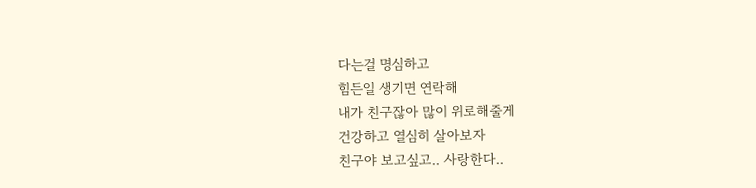다는걸 명심하고
힘든일 생기면 연락해
내가 친구잖아 많이 위로해줄게
건강하고 열심히 살아보자
친구야 보고싶고.. 사랑한다..